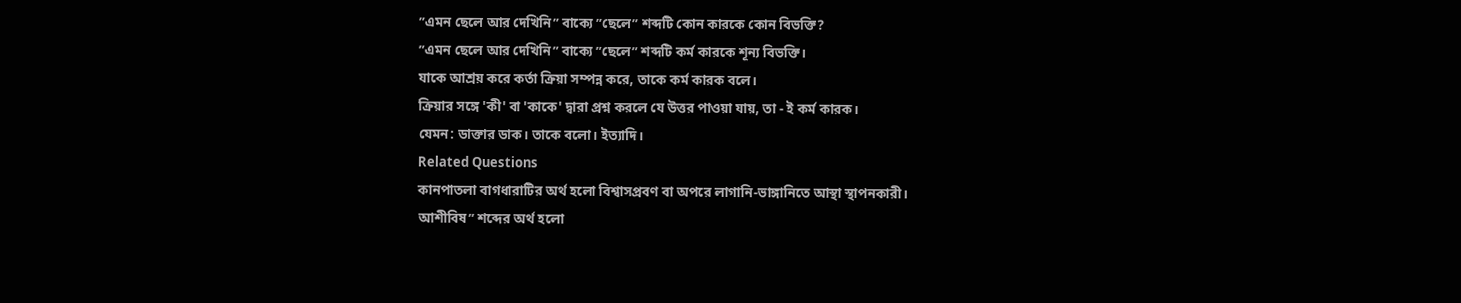”এমন ছেলে আর দেখিনি” বাক্যে ”ছেলে” শব্দটি কোন কারকে কোন বিভক্তি?
”এমন ছেলে আর দেখিনি” বাক্যে ”ছেলে” শব্দটি কর্ম কারকে শূন্য বিভক্তি।
যাকে আশ্রয় করে কর্তা ক্রিয়া সম্পন্ন করে, তাকে কর্ম কারক বলে।
ক্রিয়ার সঙ্গে 'কী' বা 'কাকে' দ্বারা প্রশ্ন করলে যে উত্তর পাওয়া যায়, তা - ই কর্ম কারক।
যেমন: ডাক্তার ডাক। তাকে বলো। ইত্যাদি।
Related Questions
কানপাতলা বাগধারাটির অর্থ হলো বিশ্বাসপ্রবণ বা অপরে লাগানি-ভাঙ্গানিতে আস্থা স্থাপনকারী।
আশীবিষ” শব্দের অর্থ হলো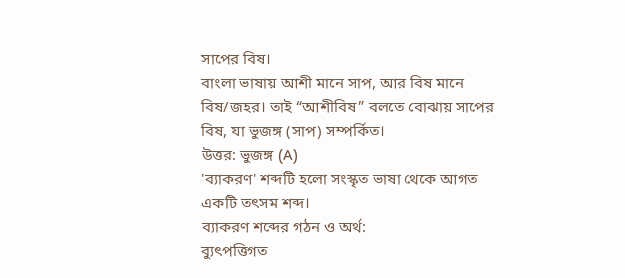সাপের বিষ।
বাংলা ভাষায় আশী মানে সাপ, আর বিষ মানে বিষ/জহর। তাই “আশীবিষ” বলতে বোঝায় সাপের বিষ, যা ভুজঙ্গ (সাপ) সম্পর্কিত।
উত্তর: ভুজঙ্গ (A)
'ব্যাকরণ' শব্দটি হলো সংস্কৃত ভাষা থেকে আগত একটি তৎসম শব্দ।
ব্যাকরণ শব্দের গঠন ও অর্থ:
ব্যুৎপত্তিগত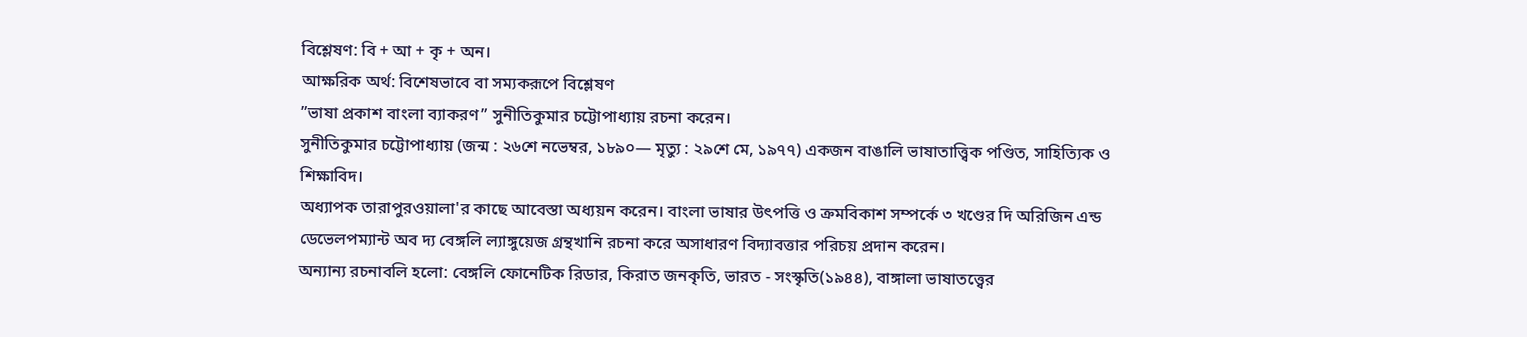বিশ্লেষণ: বি + আ + কৃ + অন।
আক্ষরিক অর্থ: বিশেষভাবে বা সম্যকরূপে বিশ্লেষণ
”ভাষা প্রকাশ বাংলা ব্যাকরণ” সুনীতিকুমার চট্টোপাধ্যায় রচনা করেন।
সুনীতিকুমার চট্টোপাধ্যায় (জন্ম : ২৬শে নভেম্বর, ১৮৯০— মৃত্যু : ২৯শে মে, ১৯৭৭) একজন বাঙালি ভাষাতাত্ত্বিক পণ্ডিত, সাহিত্যিক ও শিক্ষাবিদ।
অধ্যাপক তারাপুরওয়ালা'র কাছে আবেস্তা অধ্যয়ন করেন। বাংলা ভাষার উৎপত্তি ও ক্রমবিকাশ সম্পর্কে ৩ খণ্ডের দি অরিজিন এন্ড ডেভেলপম্যান্ট অব দ্য বেঙ্গলি ল্যাঙ্গুয়েজ গ্রন্থখানি রচনা করে অসাধারণ বিদ্যাবত্তার পরিচয় প্রদান করেন।
অন্যান্য রচনাবলি হলো: বেঙ্গলি ফোনেটিক রিডার, কিরাত জনকৃতি, ভারত - সংস্কৃতি(১৯৪৪), বাঙ্গালা ভাষাতত্ত্বের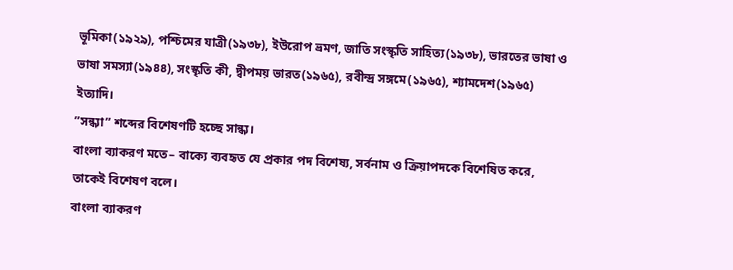ভূমিকা(১৯২৯), পশ্চিমের যাত্রী(১৯৩৮), ইউরোপ ভ্রমণ, জাতি সংস্কৃতি সাহিত্য(১৯৩৮), ভারতের ভাষা ও ভাষা সমস্যা(১৯৪৪), সংস্কৃতি কী, দ্বীপময় ভারত(১৯৬৫), রবীন্দ্র সঙ্গমে(১৯৬৫), শ্যামদেশ(১৯৬৫) ইত্যাদি।
”সন্ধ্যা” শব্দের বিশেষণটি হচ্ছে সান্ধ্য।
বাংলা ব্যাকরণ মতে– বাক্যে ব্যবহৃত যে প্রকার পদ বিশেষ্য, সর্বনাম ও ক্রিয়াপদকে বিশেষিত করে, তাকেই বিশেষণ বলে।
বাংলা ব্যাকরণ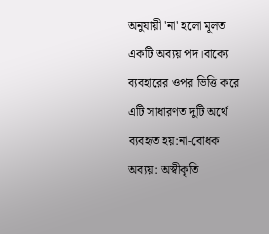অনুযায়ী 'না' হলো মূলত একটি অব্যয় পদ।বাক্যে ব্যবহারের ওপর ভিত্তি করে এটি সাধারণত দুটি অর্থে ব্যবহৃত হয়:না-বোধক অব্যয়: অস্বীকৃতি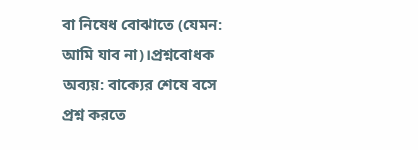বা নিষেধ বোঝাতে (যেমন: আমি যাব না)।প্রশ্নবোধক অব্যয়: বাক্যের শেষে বসে প্রশ্ন করতে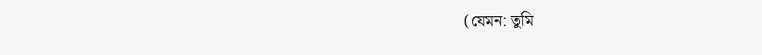(যেমন: তুমি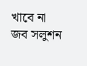খাবে না
জব সলুশন